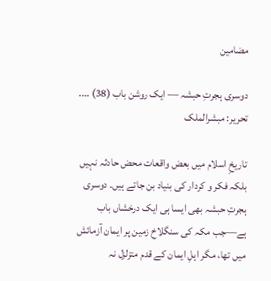مضامین

دوسری ہجرتِ حبشہ — ایک روشن باب (38) …. تحریر: مبشرالملک

تاریخِ اسلام میں بعض واقعات محض حادثہ نہیں بلکہ فکر و کردار کی بنیاد بن جاتے ہیں۔ دوسری ہجرتِ حبشہ بھی ایسا ہی ایک درخشاں باب ہے—جب مکہ کی سنگلاخ زمین پر ایمان آزمائش میں تھا، مگر اہلِ ایمان کے قدم متزلزل نہ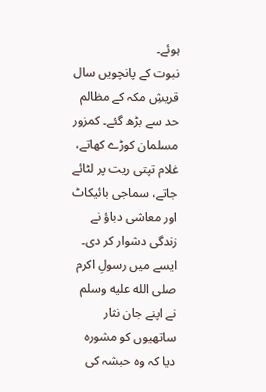ہوئے۔
نبوت کے پانچویں سال قریشِ مکہ کے مظالم حد سے بڑھ گئے۔ کمزور مسلمان کوڑے کھاتے، غلام تپتی ریت پر لٹائے جاتے، سماجی بائیکاٹ اور معاشی دباؤ نے زندگی دشوار کر دی۔ ایسے میں رسولِ اکرم صلى الله عليه وسلم نے اپنے جان نثار ساتھیوں کو مشورہ دیا کہ وہ حبشہ کی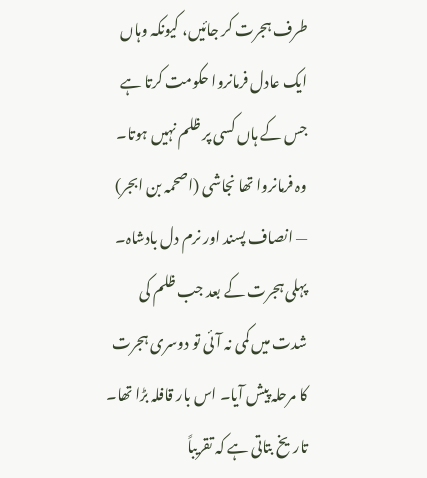طرف ہجرت کر جائیں، کیونکہ وہاں ایک عادل فرمانروا حکومت کرتا ہے جس کے ہاں کسی پر ظلم نہیں ہوتا۔ وہ فرمانروا تھا نجاشی (اصحمہ بن ابجر) — انصاف پسند اور نرم دل بادشاہ۔
پہلی ہجرت کے بعد جب ظلم کی شدت میں کمی نہ آئی تو دوسری ہجرت کا مرحلہ پیش آیا۔ اس بار قافلہ بڑا تھا۔ تاریخ بتاتی ہے کہ تقریباً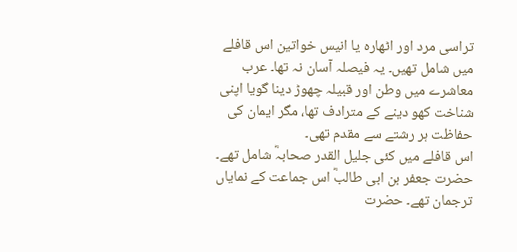تراسی مرد اور اٹھارہ یا انیس خواتین اس قافلے میں شامل تھیں۔ یہ فیصلہ آسان نہ تھا۔ عرب معاشرے میں وطن اور قبیلہ چھوڑ دینا گویا اپنی شناخت کھو دینے کے مترادف تھا، مگر ایمان کی حفاظت ہر رشتے سے مقدم تھی۔
اس قافلے میں کئی جلیل القدر صحابہؓ شامل تھے۔ حضرت جعفر بن ابی طالبؓ اس جماعت کے نمایاں ترجمان تھے۔ حضرت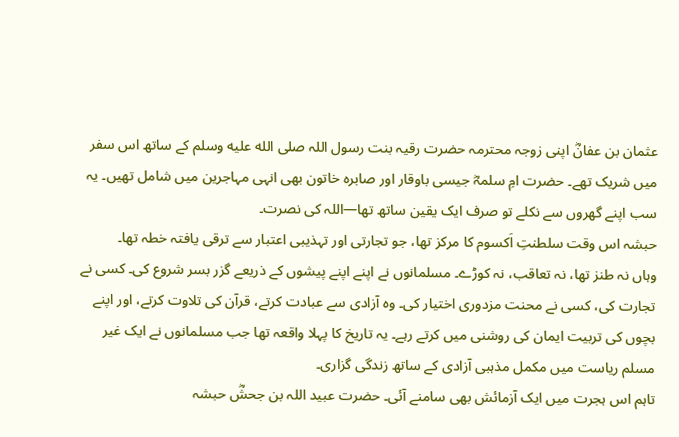عثمان بن عفانؓ اپنی زوجہ محترمہ حضرت رقیہ بنت رسول اللہ صلى الله عليه وسلم کے ساتھ اس سفر میں شریک تھے۔ حضرت امِ سلمہؓ جیسی باوقار اور صابرہ خاتون بھی انہی مہاجرین میں شامل تھیں۔ یہ سب اپنے گھروں سے نکلے تو صرف ایک یقین ساتھ تھا—اللہ کی نصرت۔
حبشہ اس وقت سلطنتِ اَکسوم کا مرکز تھا، جو تجارتی اور تہذیبی اعتبار سے ترقی یافتہ خطہ تھا۔
وہاں نہ طنز تھا، نہ تعاقب، نہ کوڑے۔ مسلمانوں نے اپنے اپنے پیشوں کے ذریعے گزر بسر شروع کی۔ کسی نے تجارت کی، کسی نے محنت مزدوری اختیار کی۔ وہ آزادی سے عبادت کرتے، قرآن کی تلاوت کرتے، اور اپنے بچوں کی تربیت ایمان کی روشنی میں کرتے رہے۔ یہ تاریخ کا پہلا واقعہ تھا جب مسلمانوں نے ایک غیر مسلم ریاست میں مکمل مذہبی آزادی کے ساتھ زندگی گزاری۔
تاہم اس ہجرت میں ایک آزمائش بھی سامنے آئی۔ حضرت عبید اللہ بن جحشؓ حبشہ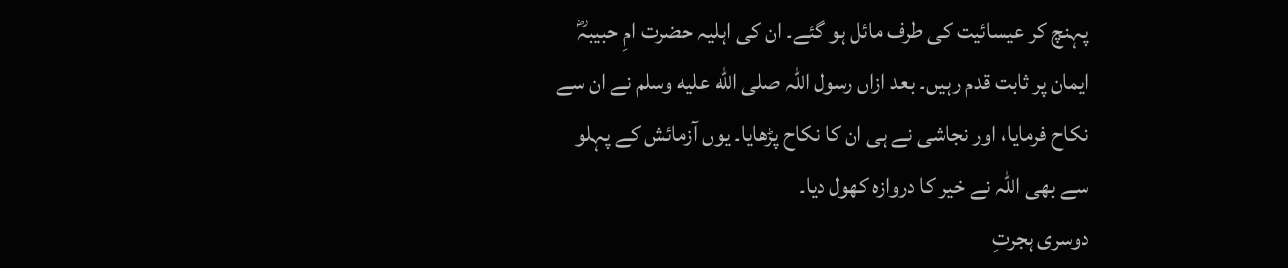پہنچ کر عیسائیت کی طرف مائل ہو گئے۔ ان کی اہلیہ حضرت امِ حبیبہؓ ایمان پر ثابت قدم رہیں۔ بعد ازاں رسول اللہ صلى الله عليه وسلم نے ان سے نکاح فرمایا، اور نجاشی نے ہی ان کا نکاح پڑھایا۔ یوں آزمائش کے پہلو سے بھی اللہ نے خیر کا دروازہ کھول دیا۔
دوسری ہجرتِ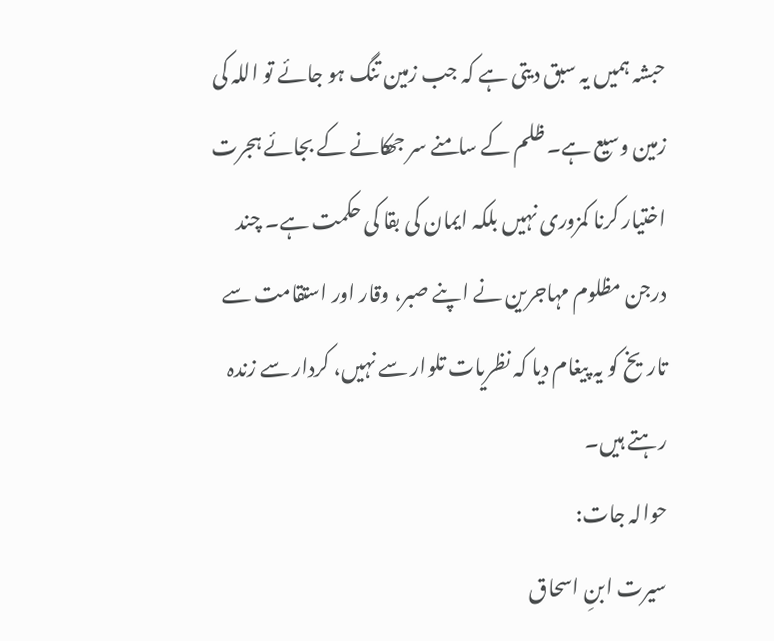حبشہ ہمیں یہ سبق دیتی ہے کہ جب زمین تنگ ہو جائے تو اللہ کی زمین وسیع ہے۔ ظلم کے سامنے سر جھکانے کے بجائے ہجرت اختیار کرنا کمزوری نہیں بلکہ ایمان کی بقا کی حکمت ہے۔ چند درجن مظلوم مہاجرین نے اپنے صبر، وقار اور استقامت سے تاریخ کو یہ پیغام دیا کہ نظریات تلوار سے نہیں، کردار سے زندہ رہتے ہیں۔
حوالہ جات:
سیرت ابنِ اسحاق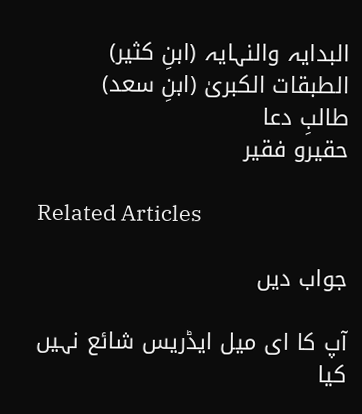البدایہ والنہایہ (ابنِ کثیر)
الطبقات الکبریٰ (ابنِ سعد)
طالبِ دعا
حقیرو فقیر

Related Articles

جواب دیں

آپ کا ای میل ایڈریس شائع نہیں کیا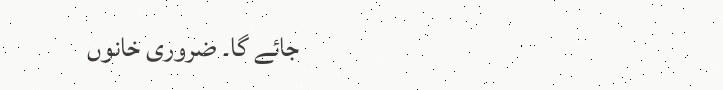جائے گا۔ ضروری خانوں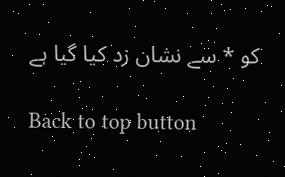کو * سے نشان زد کیا گیا ہے

Back to top button